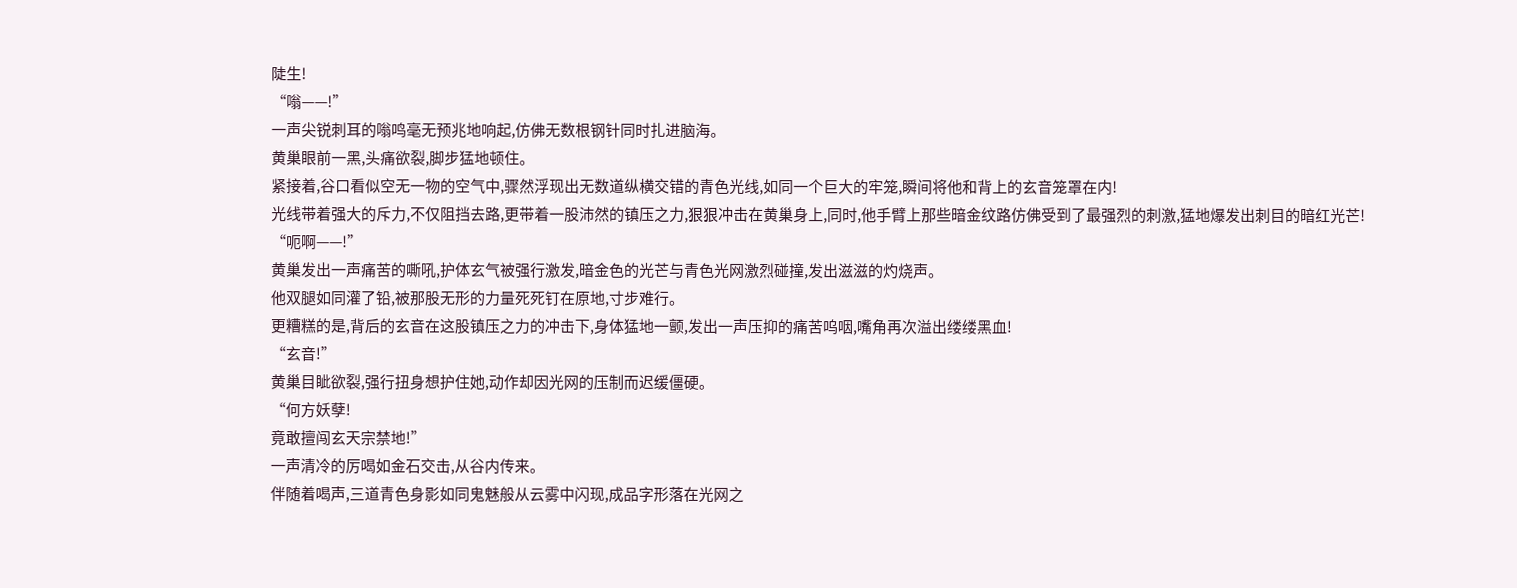陡生!
“嗡——!”
一声尖锐刺耳的嗡鸣毫无预兆地响起,仿佛无数根钢针同时扎进脑海。
黄巢眼前一黑,头痛欲裂,脚步猛地顿住。
紧接着,谷口看似空无一物的空气中,骤然浮现出无数道纵横交错的青色光线,如同一个巨大的牢笼,瞬间将他和背上的玄音笼罩在内!
光线带着强大的斥力,不仅阻挡去路,更带着一股沛然的镇压之力,狠狠冲击在黄巢身上,同时,他手臂上那些暗金纹路仿佛受到了最强烈的刺激,猛地爆发出刺目的暗红光芒!
“呃啊——!”
黄巢发出一声痛苦的嘶吼,护体玄气被强行激发,暗金色的光芒与青色光网激烈碰撞,发出滋滋的灼烧声。
他双腿如同灌了铅,被那股无形的力量死死钉在原地,寸步难行。
更糟糕的是,背后的玄音在这股镇压之力的冲击下,身体猛地一颤,发出一声压抑的痛苦呜咽,嘴角再次溢出缕缕黑血!
“玄音!”
黄巢目眦欲裂,强行扭身想护住她,动作却因光网的压制而迟缓僵硬。
“何方妖孽!
竟敢擅闯玄天宗禁地!”
一声清冷的厉喝如金石交击,从谷内传来。
伴随着喝声,三道青色身影如同鬼魅般从云雾中闪现,成品字形落在光网之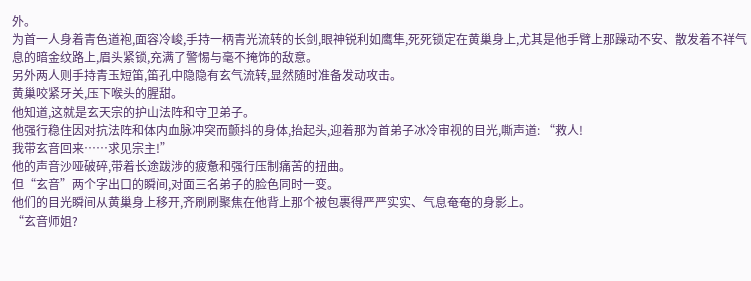外。
为首一人身着青色道袍,面容冷峻,手持一柄青光流转的长剑,眼神锐利如鹰隼,死死锁定在黄巢身上,尤其是他手臂上那躁动不安、散发着不祥气息的暗金纹路上,眉头紧锁,充满了警惕与毫不掩饰的敌意。
另外两人则手持青玉短笛,笛孔中隐隐有玄气流转,显然随时准备发动攻击。
黄巢咬紧牙关,压下喉头的腥甜。
他知道,这就是玄天宗的护山法阵和守卫弟子。
他强行稳住因对抗法阵和体内血脉冲突而颤抖的身体,抬起头,迎着那为首弟子冰冷审视的目光,嘶声道: “救人!
我带玄音回来……求见宗主!”
他的声音沙哑破碎,带着长途跋涉的疲惫和强行压制痛苦的扭曲。
但“玄音”两个字出口的瞬间,对面三名弟子的脸色同时一变。
他们的目光瞬间从黄巢身上移开,齐刷刷聚焦在他背上那个被包裹得严严实实、气息奄奄的身影上。
“玄音师姐?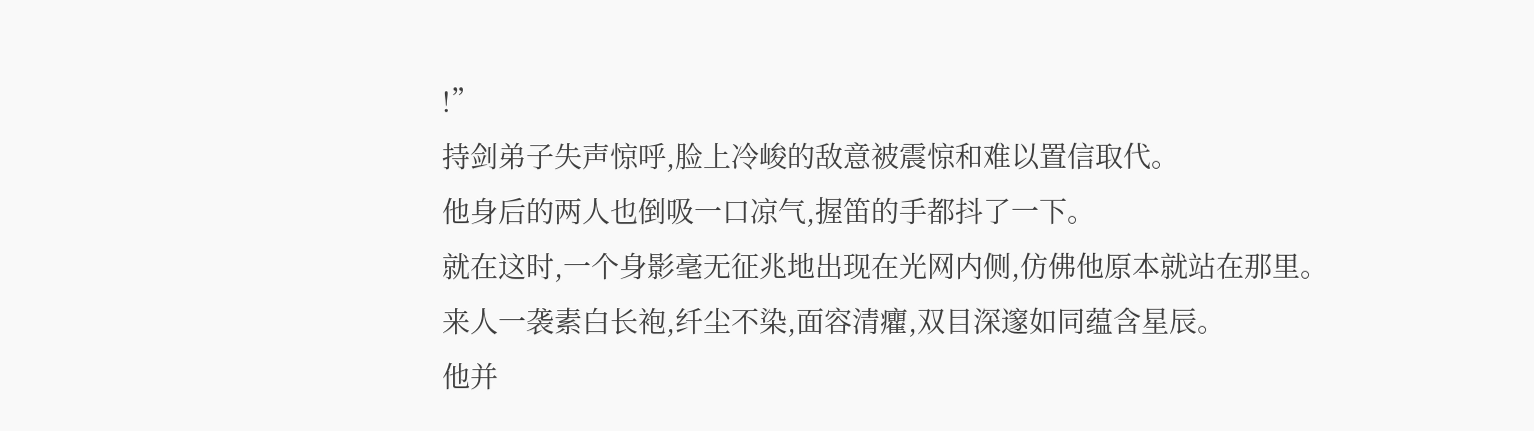!”
持剑弟子失声惊呼,脸上冷峻的敌意被震惊和难以置信取代。
他身后的两人也倒吸一口凉气,握笛的手都抖了一下。
就在这时,一个身影毫无征兆地出现在光网内侧,仿佛他原本就站在那里。
来人一袭素白长袍,纤尘不染,面容清癯,双目深邃如同蕴含星辰。
他并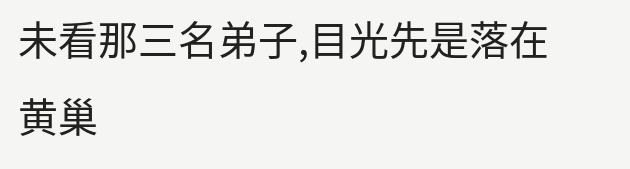未看那三名弟子,目光先是落在黄巢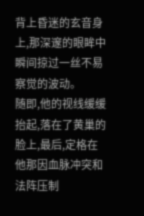背上昏迷的玄音身上,那深邃的眼眸中瞬间掠过一丝不易察觉的波动。
随即,他的视线缓缓抬起,落在了黄巢的脸上,最后,定格在他那因血脉冲突和法阵压制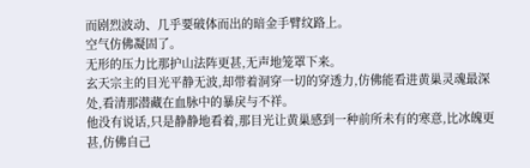而剧烈波动、几乎要破体而出的暗金手臂纹路上。
空气仿佛凝固了。
无形的压力比那护山法阵更甚,无声地笼罩下来。
玄天宗主的目光平静无波,却带着洞穿一切的穿透力,仿佛能看进黄巢灵魂最深处,看清那潜藏在血脉中的暴戾与不祥。
他没有说话,只是静静地看着,那目光让黄巢感到一种前所未有的寒意,比冰魄更甚,仿佛自己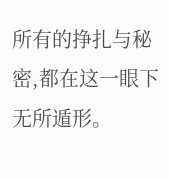所有的挣扎与秘密,都在这一眼下无所遁形。